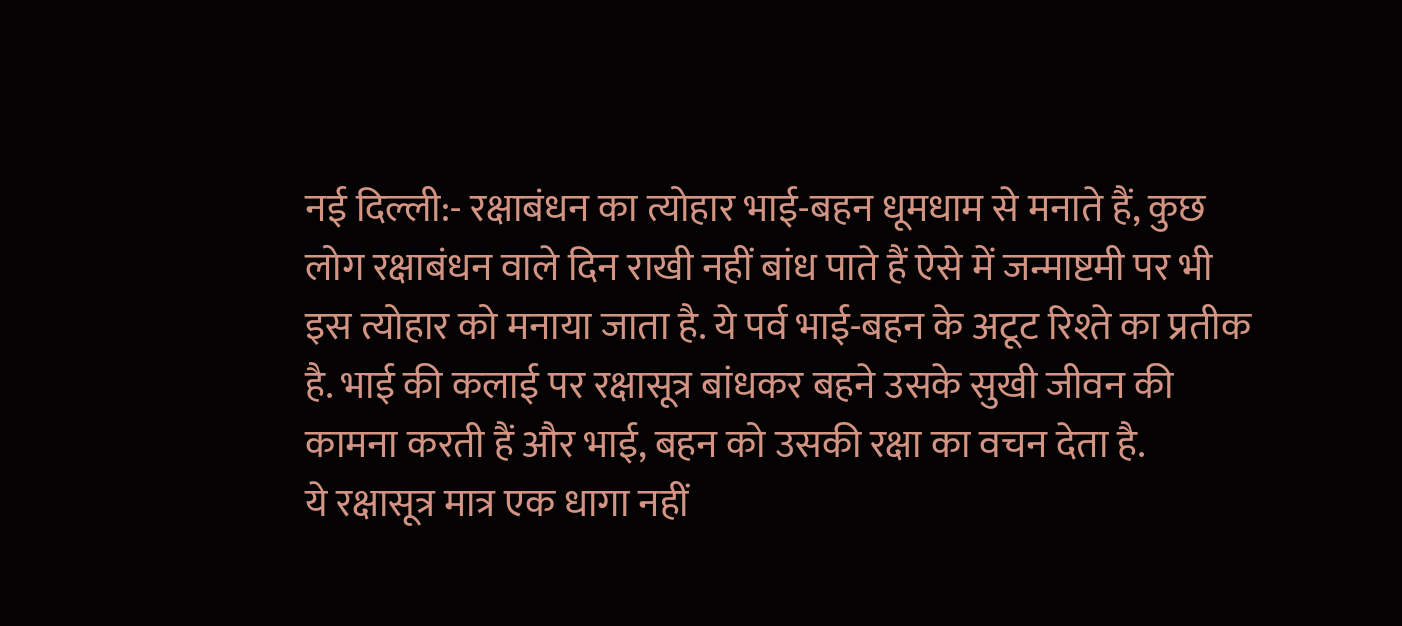नई दिल्ली:- रक्षाबंधन का त्योहार भाई-बहन धूमधाम से मनाते हैं, कुछ लोग रक्षाबंधन वाले दिन राखी नहीं बांध पाते हैं ऐसे में जन्माष्टमी पर भी इस त्योहार को मनाया जाता है. ये पर्व भाई-बहन के अटूट रिश्ते का प्रतीक है. भाई की कलाई पर रक्षासूत्र बांधकर बहने उसके सुखी जीवन की कामना करती हैं और भाई, बहन को उसकी रक्षा का वचन देता है.
ये रक्षासूत्र मात्र एक धागा नहीं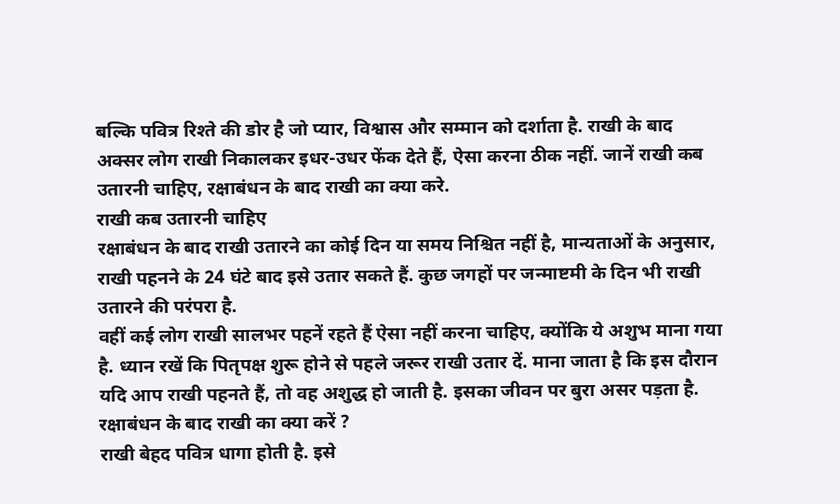बल्कि पवित्र रिश्ते की डोर है जो प्यार, विश्वास और सम्मान को दर्शाता है. राखी के बाद अक्सर लोग राखी निकालकर इधर-उधर फेंक देते हैं, ऐसा करना ठीक नहीं. जानें राखी कब उतारनी चाहिए, रक्षाबंधन के बाद राखी का क्या करे.
राखी कब उतारनी चाहिए
रक्षाबंधन के बाद राखी उतारने का कोई दिन या समय निश्चित नहीं है, मान्यताओं के अनुसार, राखी पहनने के 24 घंटे बाद इसे उतार सकते हैं. कुछ जगहों पर जन्माष्टमी के दिन भी राखी उतारने की परंपरा है.
वहीं कई लोग राखी सालभर पहनें रहते हैं ऐसा नहीं करना चाहिए, क्योंकि ये अशुभ माना गया है. ध्यान रखें कि पितृपक्ष शुरू होने से पहले जरूर राखी उतार दें. माना जाता है कि इस दौरान यदि आप राखी पहनते हैं, तो वह अशुद्ध हो जाती है. इसका जीवन पर बुरा असर पड़ता है.
रक्षाबंधन के बाद राखी का क्या करें ?
राखी बेहद पवित्र धागा होती है. इसे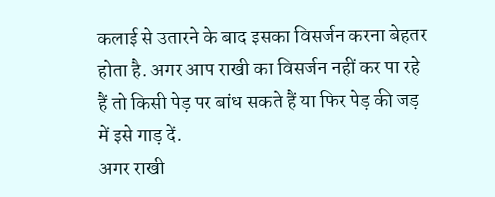कलाई से उतारने के बाद इसका विसर्जन करना बेहतर होता है. अगर आप राखी का विसर्जन नहीं कर पा रहे हैं तो किसी पेड़ पर बांध सकते हैं या फिर पेड़ की जड़ में इसे गाड़ दें.
अगर राखी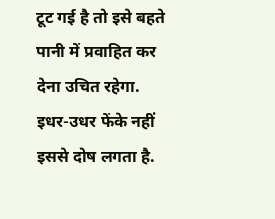टूट गई है तो इसे बहते पानी में प्रवाहित कर देना उचित रहेगा. इधर-उधर फेंके नहीं इससे दोष लगता है.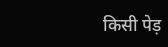किसी पेड़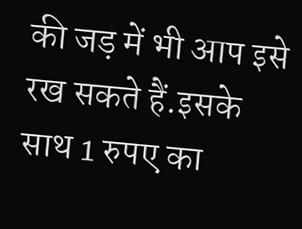की जड़ में भी आप इसे रख सकते हैं.इसके साथ 1 रुपए का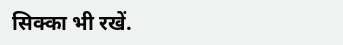सिक्का भी रखें.